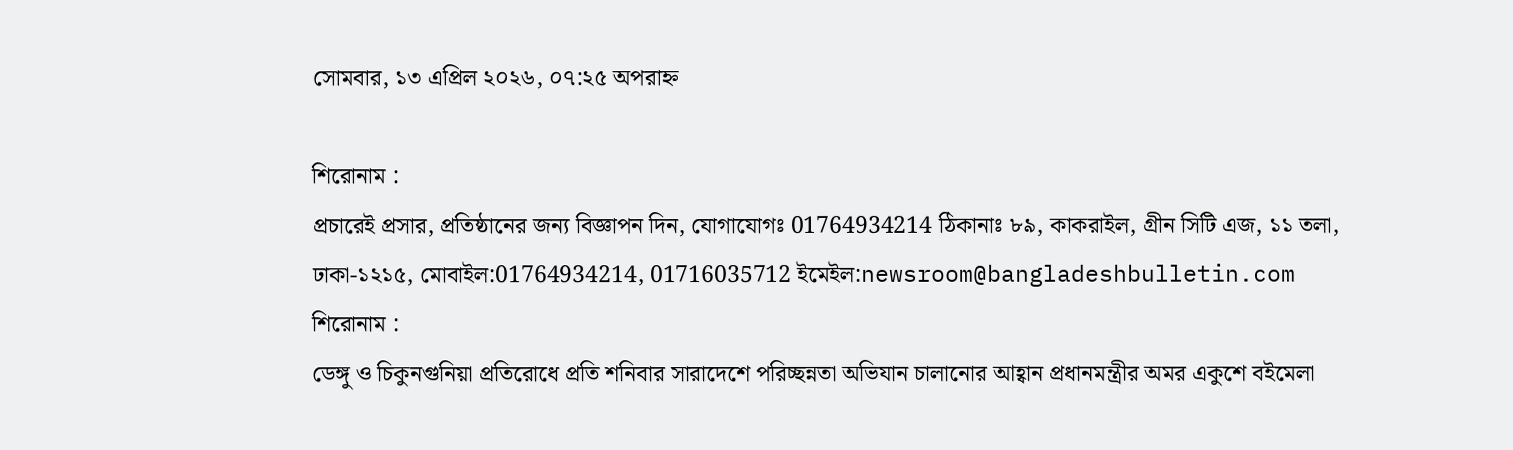সোমবার, ১৩ এপ্রিল ২০২৬, ০৭:২৫ অপরাহ্ন

শিরোনাম :
প্রচারেই প্রসার, প্রতিষ্ঠানের জন্য বিজ্ঞাপন দিন, যোগাযোগঃ 01764934214 ঠিকানাঃ ৮৯, কাকরাইল, গ্রীন সিটি এজ, ১১ তলা, ঢাকা-১২১৫, মোবাইল:01764934214, 01716035712 ইমেইল:newsroom@bangladeshbulletin.com
শিরোনাম :
ডেঙ্গু ও চিকুনগুনিয়া প্রতিরোধে প্রতি শনিবার সারাদেশে পরিচ্ছন্নতা অভিযান চালানোর আহ্বান প্রধানমন্ত্রীর অমর একুশে বইমেলা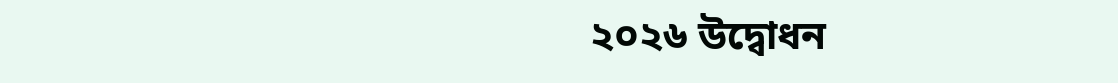২০২৬ উদ্বোধন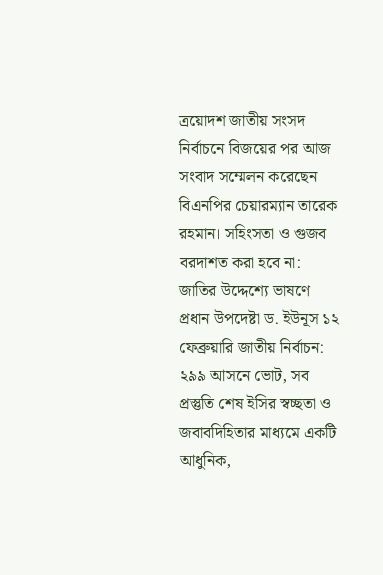ত্রয়োদশ জাতীয় সংসদ নির্বাচনে বিজয়ের পর আজ সংবাদ সম্মেলন করেছেন বিএনপির চেয়ারম্যান তারেক রহমান। সহিংসতা ও গুজব বরদাশত করা হবে না: জাতির উদ্দেশ্যে ভাষণে প্রধান উপদেষ্টা ড. ইউনূস ১২ ফেব্রুয়ারি জাতীয় নির্বাচন: ২৯৯ আসনে ভোট, সব প্রস্তুতি শেষ ইসির স্বচ্ছতা ও জবাবদিহিতার মাধ্যমে একটি আধুনিক,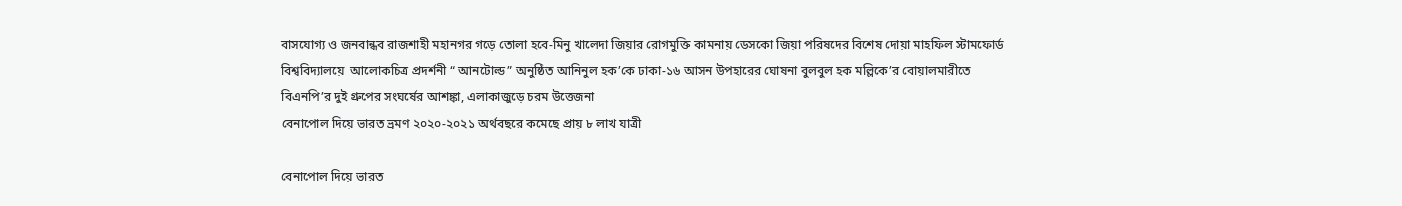বাসযোগ্য ও জনবান্ধব রাজশাহী মহানগর গড়ে তোলা হবে-মিনু খালেদা জিয়ার রোগমুক্তি কামনায় ডেসকো জিয়া পরিষদের বিশেষ দোয়া মাহফিল স্টামফোর্ড বিশ্ববিদ্যালয়ে  আলোকচিত্র প্রদর্শনী “ আনটোল্ড” অনুষ্ঠিত আনিনুল হক’কে ঢাকা-১৬ আসন উপহারের ঘোষনা বুলবুল হক মল্লিকে’র বোয়ালমারীতে বিএনপি’র দুই গ্রুপের সংঘর্ষের আশঙ্কা, এলাকাজুড়ে চরম উত্তেজনা
বেনাপোল দিয়ে ভারত ভ্রমণ ২০২০-২০২১ অর্থবছরে কমেছে প্রায় ৮ লাখ যাত্রী

বেনাপোল দিয়ে ভারত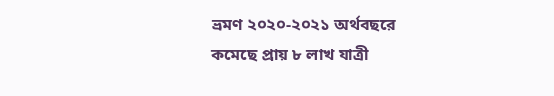ভ্রমণ ২০২০-২০২১ অর্থবছরে কমেছে প্রায় ৮ লাখ যাত্রী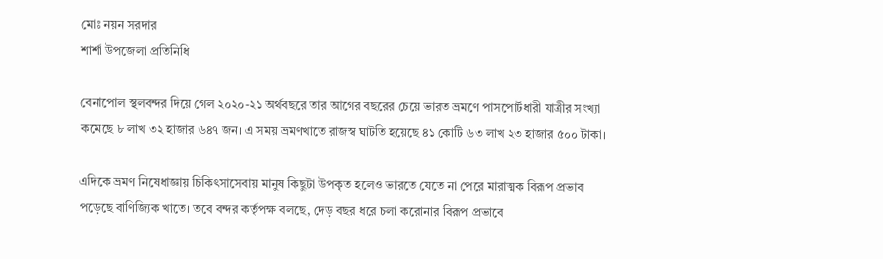মোঃ নয়ন সরদার
শার্শা উপজেলা প্রতিনিধি

বেনাপোল স্থলবন্দর দিয়ে গেল ২০২০-২১ অর্থবছরে তার আগের বছরের চেয়ে ভারত ভ্রমণে পাসপোর্টধারী যাত্রীর সংখ্যা কমেছে ৮ লাখ ৩২ হাজার ৬৪৭ জন। এ সময় ভ্রমণখাতে রাজস্ব ঘাটতি হয়েছে ৪১ কোটি ৬৩ লাখ ২৩ হাজার ৫০০ টাকা।

এদিকে ভ্রমণ নিষেধাজ্ঞায় চিকিৎসাসেবায় মানুষ কিছুটা উপকৃত হলেও ভারতে যেতে না পেরে মারাত্মক বিরূপ প্রভাব পড়েছে বাণিজ্যিক খাতে। তবে বন্দর কর্তৃপক্ষ বলছে, দেড় বছর ধরে চলা করোনার বিরূপ প্রভাবে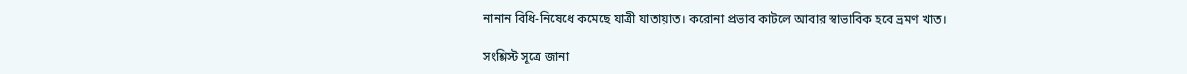নানান বিধি-নিষেধে কমেছে যাত্রী যাতায়াত। করোনা প্রভাব কাটলে আবার স্বাভাবিক হবে ভ্রমণ খাত।

সংশ্লিস্ট সূত্রে জানা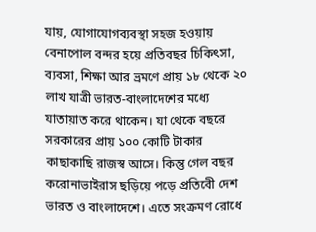যায়, যোগাযোগব্যবস্থা সহজ হওয়ায় বেনাপোল বন্দর হয়ে প্রতিবছর চিকিৎসা, ব্যবসা, শিক্ষা আর ভ্রমণে প্রায় ১৮ থেকে ২০ লাখ যাত্রী ভারত-বাংলাদেশের মধ্যে যাতায়াত করে থাকেন। যা থেকে বছরে সরকারের প্রায় ১০০ কোটি টাকার কাছাকাছি রাজস্ব আসে। কিন্তু গেল বছর করোনাভাইরাস ছড়িয়ে পড়ে প্রতিবেী দেশ ভারত ও বাংলাদেশে। এতে সংক্রমণ রোধে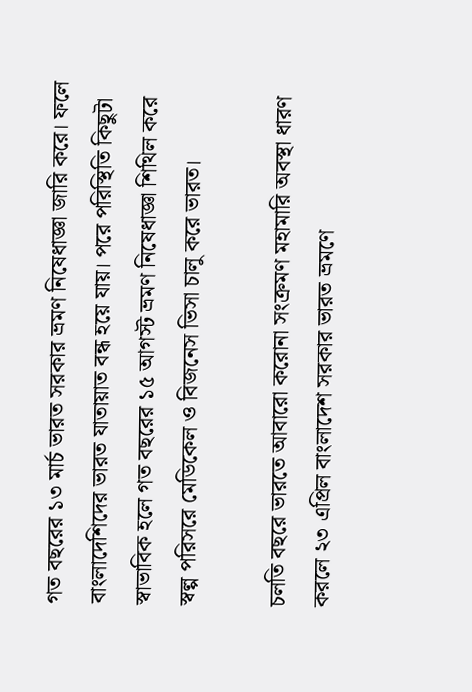গত বছরের ১৩ মার্চ ভারত সরকার ভ্রমণ নিষেধাজ্ঞা জারি করে। ফলে বাংলাদেশিদের ভারত যাতায়াত বন্ধ হয়ে যায়। পরে পরিস্থিতি কিছুটা স্বাভাবিক হলে গত বছরের ১৫ আগস্ট ভ্রমণ নিষেধাজ্ঞা শিথিল করে স্বল্প পরিসরে মেডিকেল ও বিজনেস ভিসা চালু করে ভারত।

চলতি বছরে ভারতে আবারো করোনা সংক্রমণ মহামারি অবস্থা ধারণ করলে ২৩ এপ্রিল বাংলাদেশ সরকার ভারত ভ্রমণে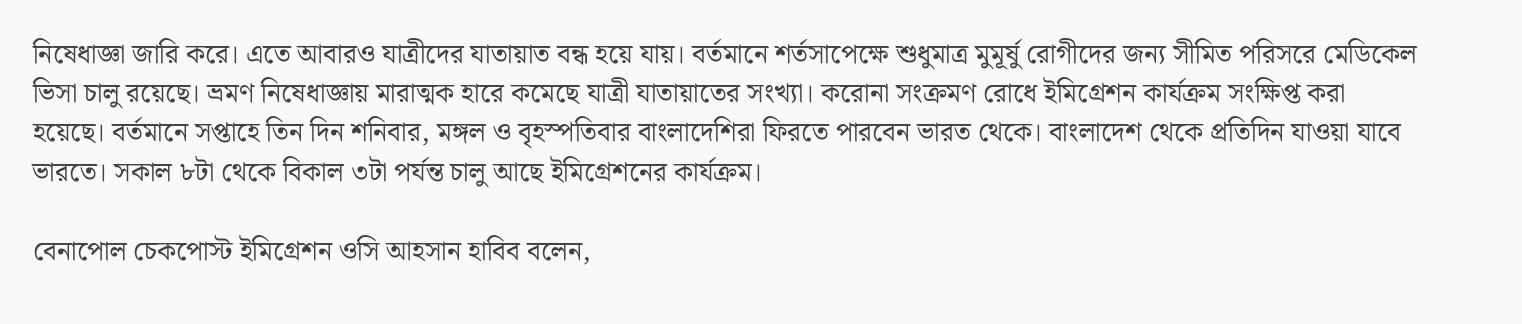নিষেধাজ্ঞা জারি করে। এতে আবারও যাত্রীদের যাতায়াত বন্ধ হয়ে যায়। বর্তমানে শর্তসাপেক্ষে শুধুমাত্র মুমূর্ষু রোগীদের জন্য সীমিত পরিসরে মেডিকেল ভিসা চালু রয়েছে। ভ্রমণ নিষেধাজ্ঞায় মারাত্মক হারে কমেছে যাত্রী যাতায়াতের সংখ্যা। করোনা সংক্রমণ রোধে ইমিগ্রেশন কার্যক্রম সংক্ষিপ্ত করা হয়েছে। বর্তমানে সপ্তাহে তিন দিন শনিবার, মঙ্গল ও বৃহস্পতিবার বাংলাদেশিরা ফিরতে পারবেন ভারত থেকে। বাংলাদেশ থেকে প্রতিদিন যাওয়া যাবে ভারতে। সকাল ৮টা থেকে বিকাল ৩টা পর্যন্ত চালু আছে ইমিগ্রেশনের কার্যক্রম।

বেনাপোল চেকপোস্ট ইমিগ্রেশন ওসি আহসান হাবিব বলেন,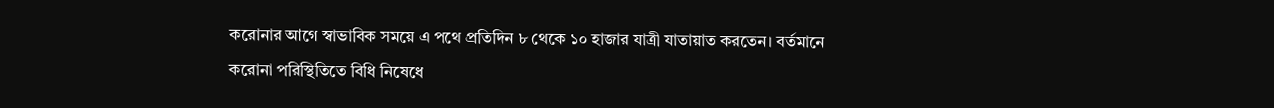করোনার আগে স্বাভাবিক সময়ে এ পথে প্রতিদিন ৮ থেকে ১০ হাজার যাত্রী যাতায়াত করতেন। বর্তমানে করোনা পরিস্থিতিতে বিধি নিষেধে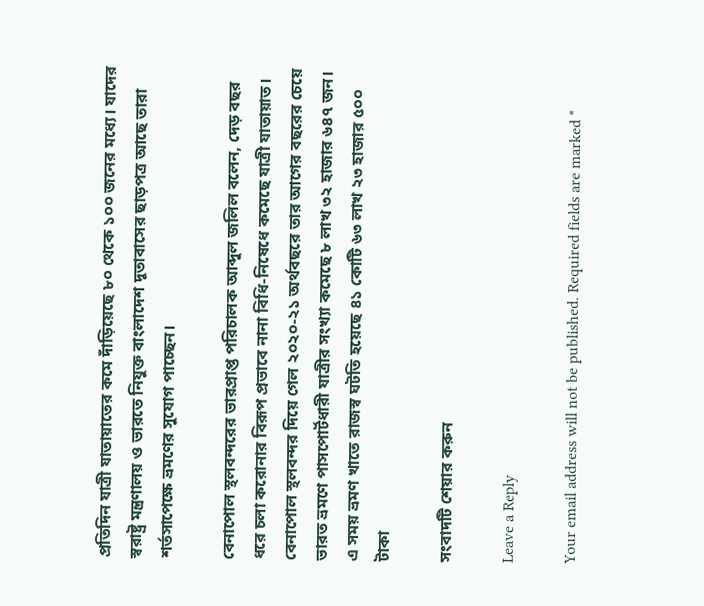প্রতিদিন যাত্রী যাতায়াতের কমে দাঁড়িয়েছে ৮০ থেকে ১০০ জনের মধ্যে। যাদের স্বরাষ্ট্র মন্ত্রণালয় ও ভারতে নিযুক্ত বাংলাদেশ দূতাবাসের ছাড়পত্র আছে তারা শর্তসাপেক্ষে ভ্রমণের সুযোগ পাচ্ছেন।

বেনাপোল স্থলবন্দরের ভারপ্রাপ্ত পরিচালক আব্দুল জলিল বলেন, দেড় বছর ধরে চলা করোনার বিরূপ প্রভাবে নানা বিধি-নিষেধে কমেছে যাত্রী যাতায়াত। বেনাপোল স্থলবন্দর দিয়ে গেল ২০২০-২১ অর্থবছরে তার আগের বছরের চেয়ে ভারত ভ্রমণে পাসপোর্টধারী যাত্রীর সংখ্যা কমেছে ৮ লাখ ৩২ হাজার ৬৪৭ জন। এ সময় ভ্রমণ খাতে রাজস্ব ঘটতি হয়েছে ৪১ কোটি ৬৩ লাখ ২৩ হাজার ৫০০ টাকা

সংবাদটি শেয়ার করুন

Leave a Reply

Your email address will not be published. Required fields are marked *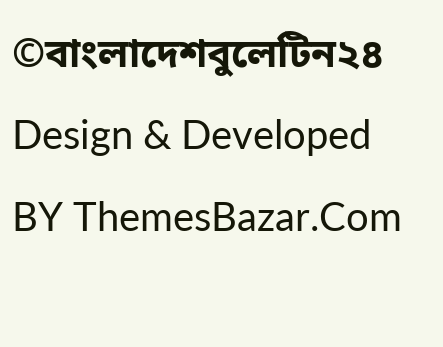©বাংলাদেশবুলেটিন২৪
Design & Developed BY ThemesBazar.Com